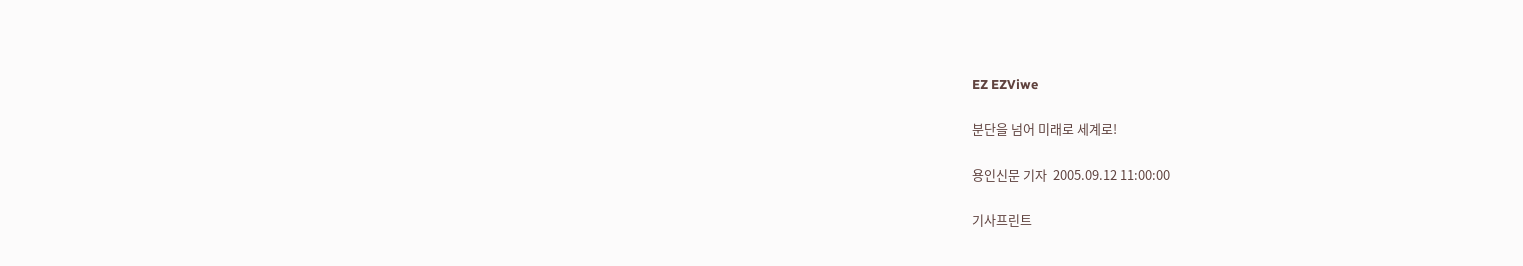EZ EZViwe

분단을 넘어 미래로 세계로!

용인신문 기자  2005.09.12 11:00:00

기사프린트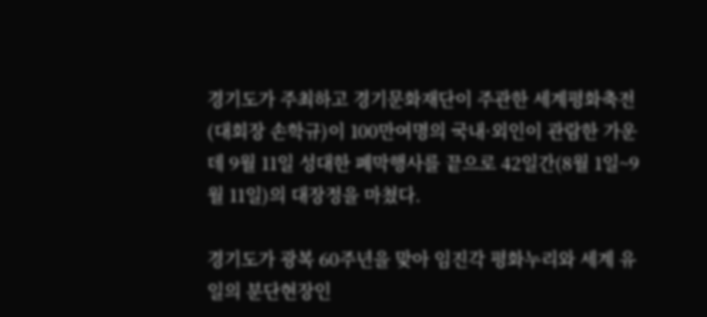경기도가 주최하고 경기문화재단이 주관한 세계평화축전(대회장 손학규)이 100만여명의 국내·외인이 관람한 가운데 9월 11일 성대한 폐막행사를 끝으로 42일간(8월 1일~9월 11일)의 대장정을 마쳤다.

경기도가 광복 60주년을 맞아 임진각 평화누리와 세계 유일의 분단현장인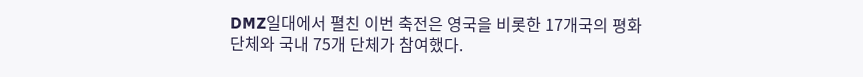DMZ일대에서 펼친 이번 축전은 영국을 비롯한 17개국의 평화단체와 국내 75개 단체가 참여했다.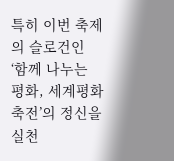특히 이번 축제의 슬로건인 ‘함께 나누는 평화, 세계평화축전’의 정신을 실천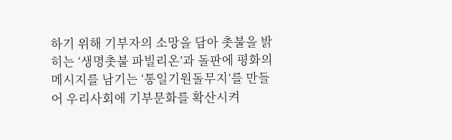하기 위해 기부자의 소망을 담아 촛불을 밝히는 ‘생명촛불 파빌리온’과 돌판에 평화의 메시지를 남기는 ‘통일기원돌무지’를 만들어 우리사회에 기부문화를 확산시켜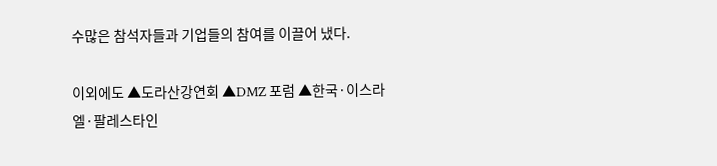수많은 참석자들과 기업들의 참여를 이끌어 냈다.

이외에도 ▲도라산강연회 ▲DMZ 포럼 ▲한국·이스라엘·팔레스타인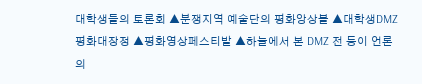대학생들의 토론회 ▲분쟁지역 예술단의 평화앙상블 ▲대학생DMZ평화대장정 ▲평화영상페스티발 ▲하늘에서 본 DMZ 전 등이 언론의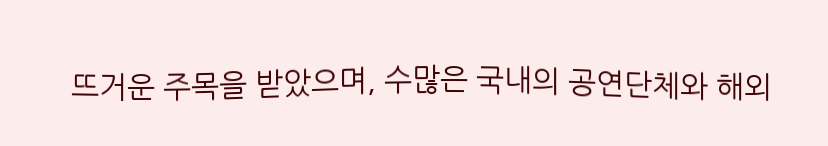뜨거운 주목을 받았으며, 수많은 국내의 공연단체와 해외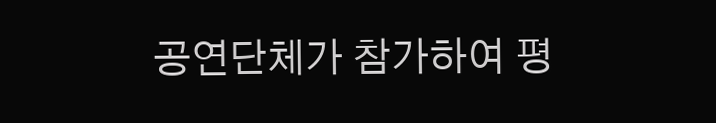공연단체가 참가하여 평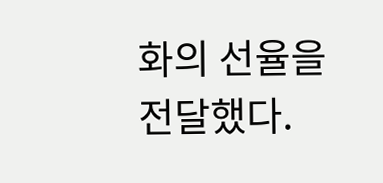화의 선율을 전달했다.